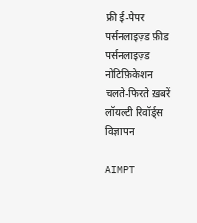फ्री ई-पेपर
पर्सनलाइज़्ड फ़ीड
पर्सनलाइज़्ड नोटिफ़िकेशन
चलते-फिरते ख़बरें
लॉयल्टी रिवॉर्ड्स
विज्ञापन

AIMPT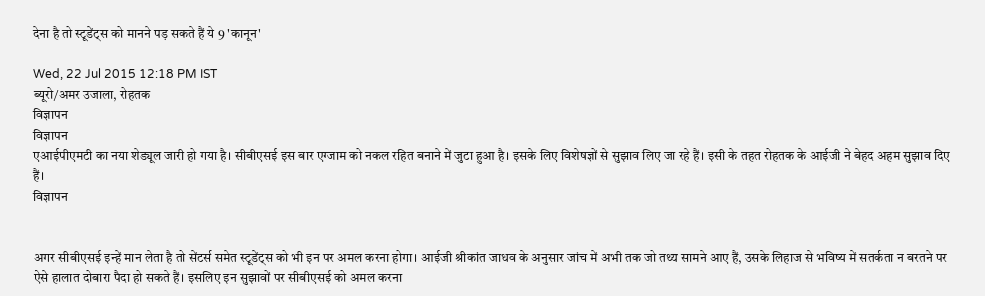देना है तो स्टूडेंट्स को मानने पड़ सकते हैं ये 9 'कानून'

Wed, 22 Jul 2015 12:18 PM IST
ब्यूरो/अमर उजाला, रोहतक
विज्ञापन
विज्ञापन
एआईपीएमटी का नया शेड्यूल जारी हो गया है। सीबीएसई इस बार एग्जाम को नकल रहित बनाने में जुटा हुआ है। इसके लिए विशेषज्ञों से सुझाव लिए जा रहे हैं। इसी के तहत रोहतक के आईजी ने बेहद अहम सुझाव दिए हैं।
विज्ञापन


अगर सीबीएसई इन्हें मान लेता है तो सेंटर्स समेत स्टूडेंट्स को भी इन पर अमल करना होगा। आईजी श्रीकांत जाधव के अनुसार जांच में अभी तक जो तथ्य सामने आए हैं, उसके लिहाज से भविष्य में सतर्कता न बरतने पर ऐसे हालात दोबारा पैदा हो सकते हैं। इसलिए इन सुझावों पर सीबीएसई को अमल करना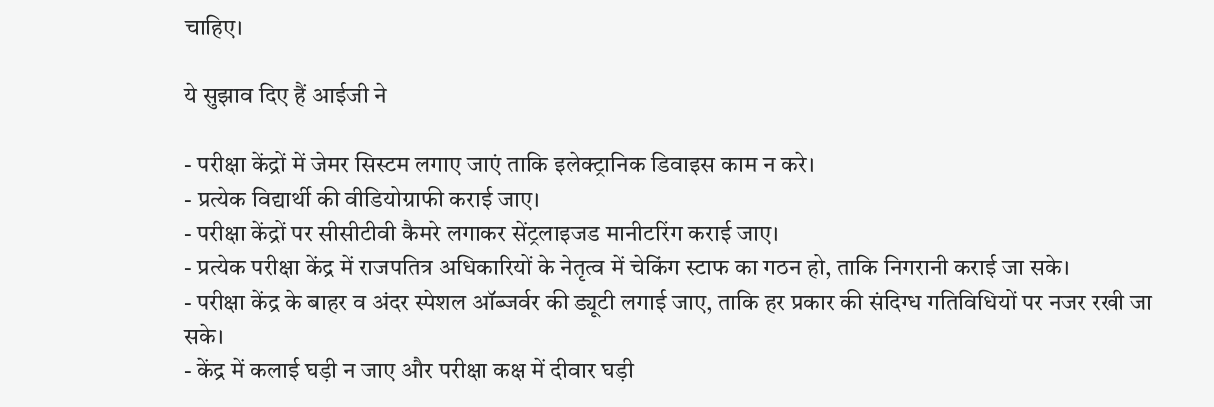चाहिए।

ये सुझाव दिए हैं आईजी ने

- परीक्षा केंद्रों में जेमर सिस्टम लगाए जाएं ताकि इलेक्ट्रानिक डिवाइस काम न करे।
- प्रत्येक विद्यार्थी की वीडियोग्राफी कराई जाए।
- परीक्षा केंद्रों पर सीसीटीवी कैमरे लगाकर सेंट्रलाइजड मानीटरिंग कराई जाए।
- प्रत्येक परीक्षा केंद्र में राजपतित्र अधिकारियों के नेतृत्व में चेकिंग स्टाफ का गठन हो, ताकि निगरानी कराई जा सके।
- परीक्षा केंद्र के बाहर व अंदर स्पेशल ऑब्जर्वर की ड्यूटी लगाई जाए, ताकि हर प्रकार की संदिग्ध गतिविधियों पर नजर रखी जा सके।
- केंद्र में कलाई घड़ी न जाए और परीक्षा कक्ष में दीवार घड़ी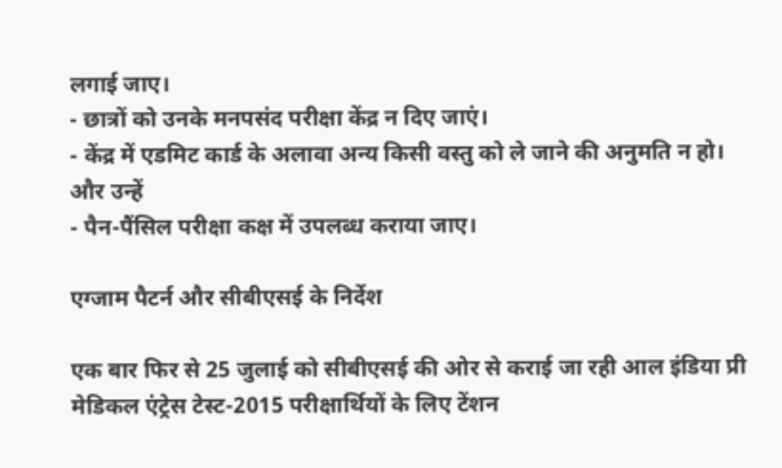लगाई जाए।
- छात्रों को उनके मनपसंद परीक्षा केंद्र न दिए जाएं।
- केंद्र में एडमिट कार्ड के अलावा अन्य किसी वस्तु को ले जाने की अनुमति न हो। और उन्हें
- पैन-पैंसिल परीक्षा कक्ष में उपलब्ध कराया जाए।

एग्जाम पैटर्न और सीबीएसई के निर्देश

एक बार फिर से 25 जुलाई को सीबीएसई की ओर से कराई जा रही आल इंडिया प्री मेडिकल एंट्रेस टेस्ट-2015 परीक्षार्थियों के लिए टेंशन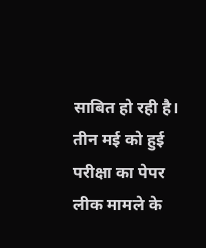साबित हो रही है। तीन मई को हुई परीक्षा का पेपर लीक मामले के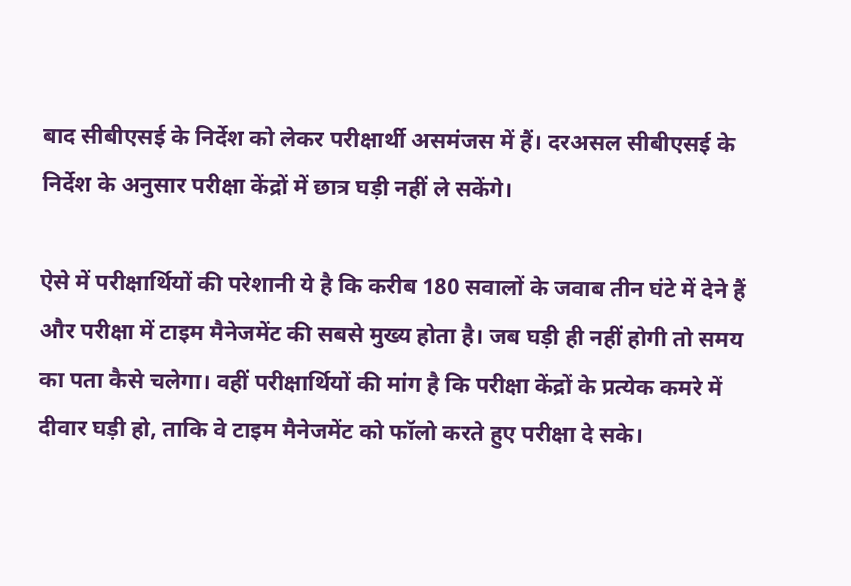बाद सीबीएसई के निर्देश को लेकर परीक्षार्थी असमंजस में हैं। दरअसल सीबीएसई के निर्देश के अनुसार परीक्षा केंद्रों में छात्र घड़ी नहीं ले सकेंगे।

ऐसे में परीक्षार्थियों की परेशानी ये है कि करीब 180 सवालों के जवाब तीन घंटे में देने हैं और परीक्षा में टाइम मैनेजमेंट की सबसे मुख्य होता है। जब घड़ी ही नहीं होगी तो समय का पता कैसे चलेगा। वहीं परीक्षार्थियों की मांग है कि परीक्षा केंद्रों के प्रत्येक कमरे में दीवार घड़ी हो, ताकि वे टाइम मैनेजमेंट को फॉलो करते हुए परीक्षा दे सके।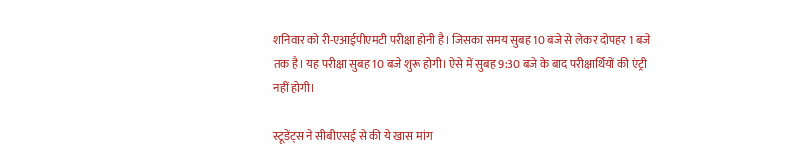शनिवार को री-एआईपीएमटी परीक्षा होनी है। जिसका समय सुबह 10 बजे से लेकर दोपहर 1 बजे तक है। यह परीक्षा सुबह 10 बजे शुरू होगी। ऐसे में सुबह 9:30 बजे के बाद परीक्षार्थियों की एंट्री नहीं होगी।

स्टूडेंट्स ने सीबीएसई से की ये खास मांग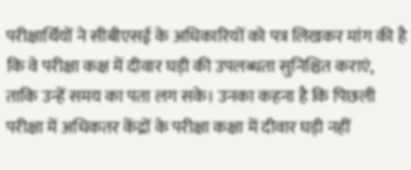परीक्षार्थियों ने सीबीएसई के अधिकारियों को पत्र लिखकर मांग की है कि वे परीक्षा कक्ष में दीवार घड़ी की उपलब्धता सुनिश्चित कराएं, ताकि उन्हें समय का पता लग सके। उनका कहना है कि पिछली परीक्षा में अधिकतर केंद्रों के परीक्षा कक्षा में दीवार घड़ी नहीं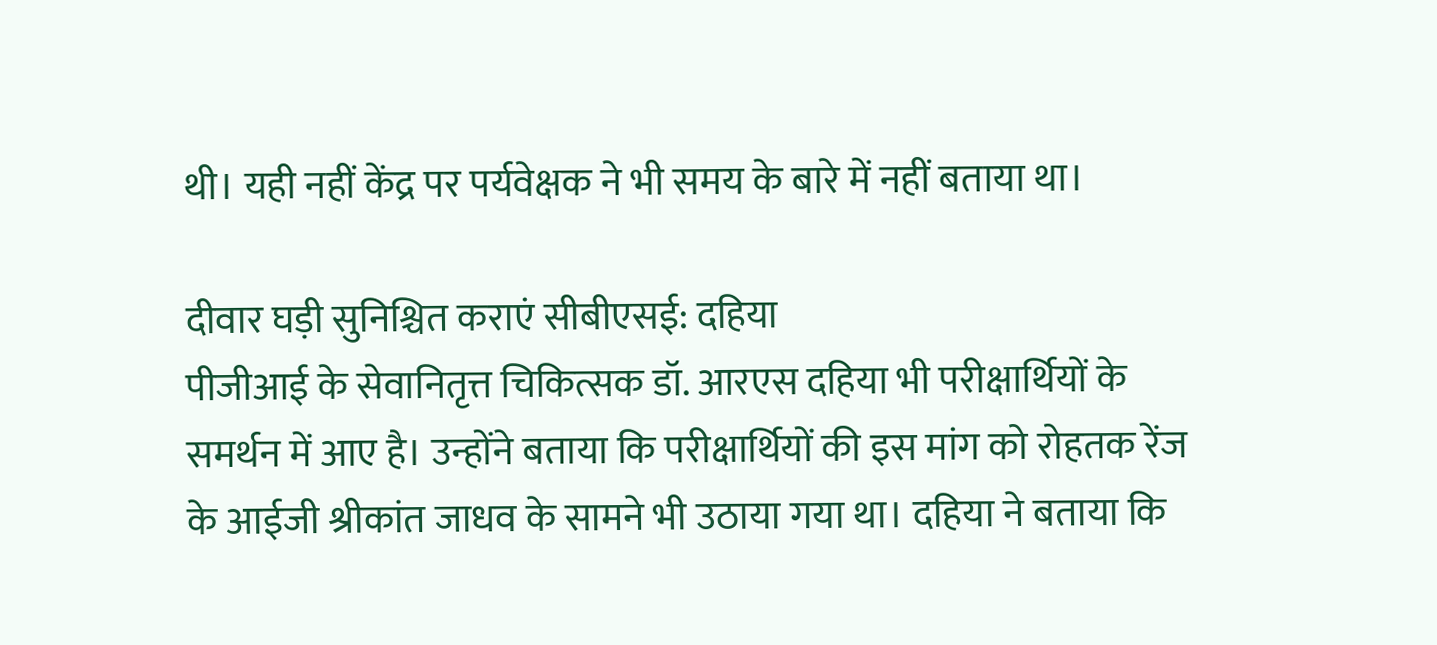थी। यही नहीं केंद्र पर पर्यवेक्षक ने भी समय के बारे में नहीं बताया था।

दीवार घड़ी सुनिश्चित कराएं सीबीएसई: दहिया
पीजीआई के सेवानितृत्त चिकित्सक डॉ. आरएस दहिया भी परीक्षार्थियों के समर्थन में आए है। उन्होंने बताया कि परीक्षार्थियों की इस मांग को रोहतक रेंज के आईजी श्रीकांत जाधव के सामने भी उठाया गया था। दहिया ने बताया कि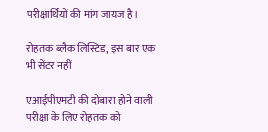परीक्षार्थियों की मांग जायज है।

रोहतक ब्लैक लिस्टिड, इस बार एक भी सेंटर नहीं

एआईपीएमटी की दोबारा होने वाली परीक्षा के लिए रोहतक को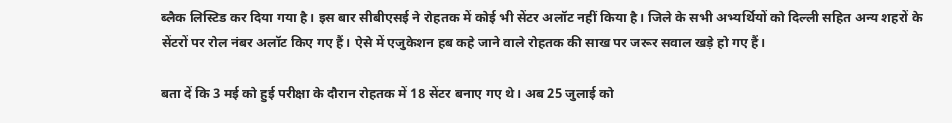ब्लैक लिस्टिड कर दिया गया है। इस बार सीबीएसई ने रोहतक में कोई भी सेंटर अलॉट नहीं किया है। जिले के सभी अभ्यर्थियों को दिल्ली सहित अन्य शहरों के सेंटरों पर रोल नंबर अलॉट किए गए हैं। ऐसे में एजुकेशन हब कहे जाने वाले रोहतक की साख पर जरूर सवाल खड़े हो गए हैं।

बता दें कि 3 मई को हुई परीक्षा के दौरान रोहतक में 18 सेंटर बनाए गए थे। अब 25 जुलाई को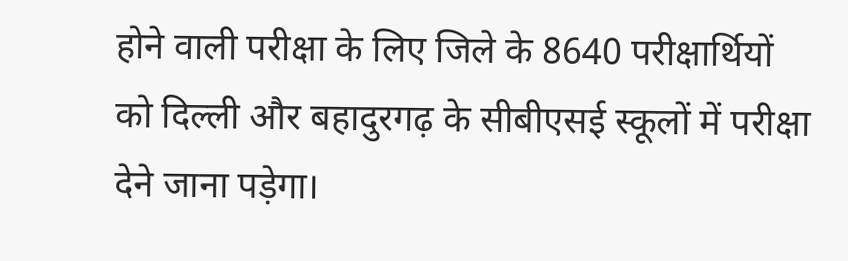होने वाली परीक्षा के लिए जिले के 8640 परीक्षार्थियों को दिल्ली और बहादुरगढ़ के सीबीएसई स्कूलों में परीक्षा देने जाना पड़ेगा।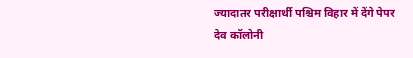ज्यादातर परीक्षार्थी पश्चिम विहार में देंगे पेपर
देव कॉलोनी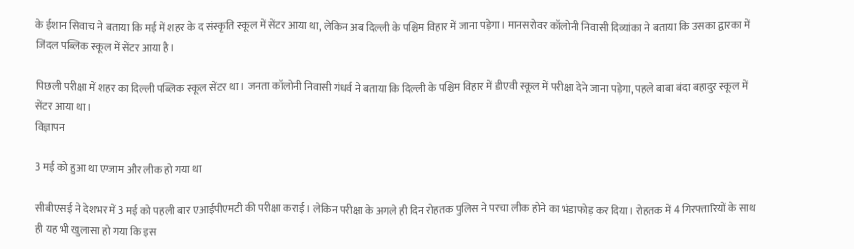के ईशान सिवाच ने बताया कि मई में शहर के द संस्कृति स्कूल में सेंटर आया था, लेकिन अब दिल्ली के पश्चिम विहार में जाना पड़ेगा। मानसरोवर कॉलोनी निवासी दिव्यांका ने बताया कि उसका द्वारका में जिंदल पब्लिक स्कूल में सेंटर आया है।

पिछली परीक्षा में शहर का दिल्ली पब्लिक स्कूल सेंटर था। जनता कॉलोनी निवासी गंधर्व ने बताया कि दिल्ली के पश्चिम विहार में डीएवी स्कूल में परीक्षा देने जाना पड़ेगा, पहले बाबा बंदा बहादुर स्कूल में सेंटर आया था।
विज्ञापन

3 मई को हुआ‌ था एग्जाम और लीक हो गया था

सीबीएसई ने देशभर में 3 मई को पहली बार एआईपीएमटी की परीक्षा कराई। लेकिन परीक्षा के अगले ही दिन रोहतक पुलिस ने परचा लीक होने का भंडाफोड़ कर दिया। रोहतक में 4 गिरफ्तारियों के साथ ही यह भी खुलासा हो गया कि इस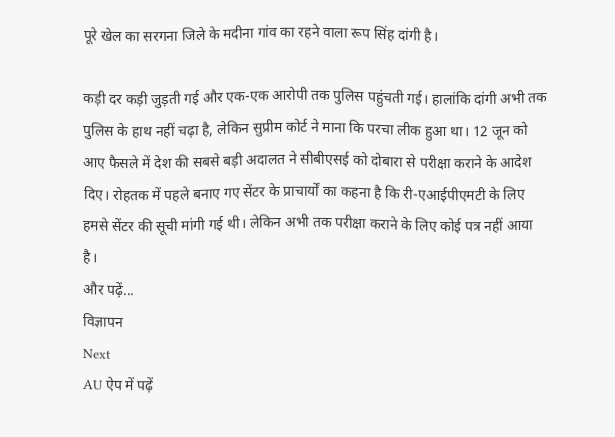पूरे खेल का सरगना जिले के मदीना गांव का रहने वाला रूप सिंह दांगी है।

कड़ी दर कड़ी जुड़ती गई और एक-एक आरोपी तक पुलिस पहुंचती गई। हालांकि दांगी अभी तक पुलिस के हाथ नहीं चढ़ा है, लेकिन सुप्रीम कोर्ट ने माना कि परचा लीक हुआ था। 12 जून को आए फैसले में देश की सबसे बड़ी अदालत ने सीबीएसई को दोबारा से परीक्षा कराने के आदेश दिए। रोहतक में पहले बनाए गए सेंटर के प्राचार्यों का कहना है कि री-एआईपीएमटी के लिए हमसे सेंटर की सूची मांगी गई थी। लेकिन अभी तक परीक्षा कराने के लिए कोई पत्र नहीं आया है।
और पढ़ें...
विज्ञापन
Next
AU ऐप में पढ़ें